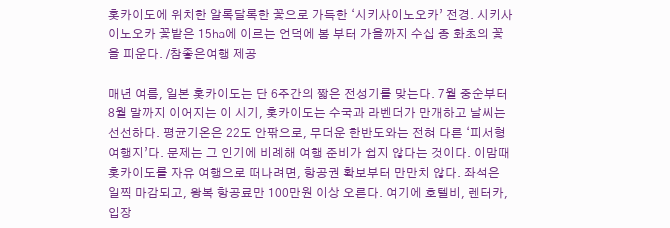홋카이도에 위치한 알록달록한 꽃으로 가득한 ‘시키사이노오카’ 전경. 시키사이노오카 꽃밭은 15㏊에 이르는 언덕에 봄 부터 가을까지 수십 종 화초의 꽃을 피운다. /참좋은여행 제공

매년 여름, 일본 홋카이도는 단 6주간의 짧은 전성기를 맞는다. 7월 중순부터 8월 말까지 이어지는 이 시기, 홋카이도는 수국과 라벤더가 만개하고 날씨는 선선하다. 평균기온은 22도 안팎으로, 무더운 한반도와는 전혀 다른 ‘피서형 여행지’다. 문제는 그 인기에 비례해 여행 준비가 쉽지 않다는 것이다. 이맘때 홋카이도를 자유 여행으로 떠나려면, 항공권 확보부터 만만치 않다. 좌석은 일찍 마감되고, 왕복 항공료만 100만원 이상 오른다. 여기에 호텔비, 렌터카, 입장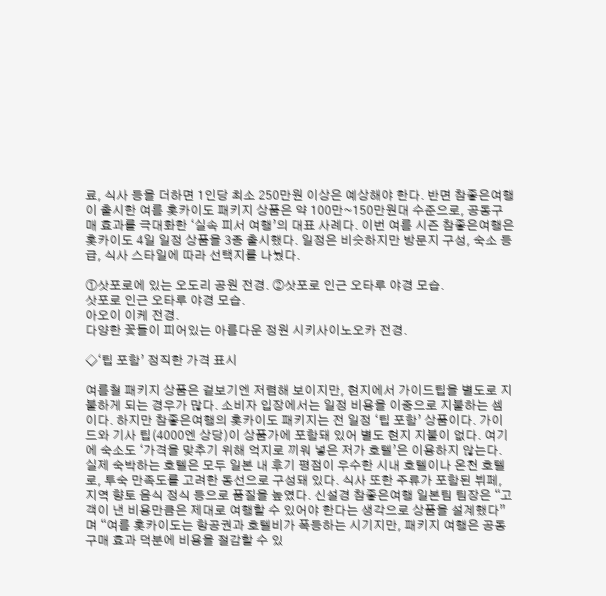료, 식사 등을 더하면 1인당 최소 250만원 이상은 예상해야 한다. 반면 참좋은여행이 출시한 여름 홋카이도 패키지 상품은 약 100만~150만원대 수준으로, 공동구매 효과를 극대화한 ‘실속 피서 여행’의 대표 사례다. 이번 여름 시즌 참좋은여행은 홋카이도 4일 일정 상품을 3종 출시했다. 일정은 비슷하지만 방문지 구성, 숙소 등급, 식사 스타일에 따라 선택지를 나눴다.

①삿포로에 있는 오도리 공원 전경. ②삿포로 인근 오타루 야경 모습.
삿포로 인근 오타루 야경 모습.
아오이 이케 전경.
다양한 꽃들이 피어있는 아름다운 정원 시키사이노오카 전경.

◇‘팁 포함’ 정직한 가격 표시

여름철 패키지 상품은 겉보기엔 저렴해 보이지만, 현지에서 가이드팁을 별도로 지불하게 되는 경우가 많다. 소비자 입장에서는 일정 비용을 이중으로 지불하는 셈이다. 하지만 참좋은여행의 홋카이도 패키지는 전 일정 ‘팁 포함’ 상품이다. 가이드와 기사 팁(4000엔 상당)이 상품가에 포함돼 있어 별도 현지 지불이 없다. 여기에 숙소도 ‘가격을 맞추기 위해 억지로 끼워 넣은 저가 호텔’은 이용하지 않는다. 실제 숙박하는 호텔은 모두 일본 내 후기 평점이 우수한 시내 호텔이나 온천 호텔로, 투숙 만족도를 고려한 동선으로 구성돼 있다. 식사 또한 주류가 포함된 뷔페, 지역 향토 음식 정식 등으로 품질을 높였다. 신설경 참좋은여행 일본팀 팀장은 “고객이 낸 비용만큼은 제대로 여행할 수 있어야 한다는 생각으로 상품을 설계했다”며 “여름 홋카이도는 항공권과 호텔비가 폭등하는 시기지만, 패키지 여행은 공동구매 효과 덕분에 비용을 절감할 수 있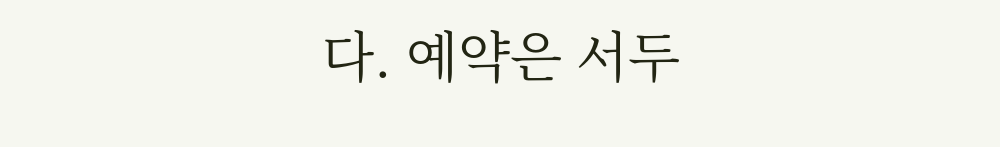다. 예약은 서두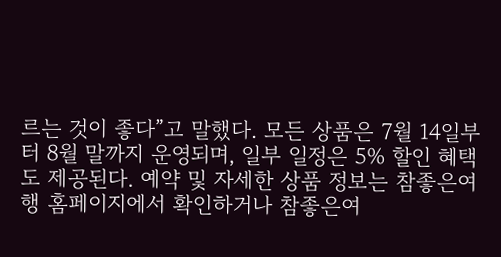르는 것이 좋다”고 말했다. 모든 상품은 7월 14일부터 8월 말까지 운영되며, 일부 일정은 5% 할인 혜택도 제공된다. 예약 및 자세한 상품 정보는 참좋은여행 홈페이지에서 확인하거나 참좋은여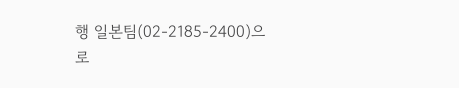행 일본팀(02-2185-2400)으로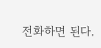전화하면 된다.